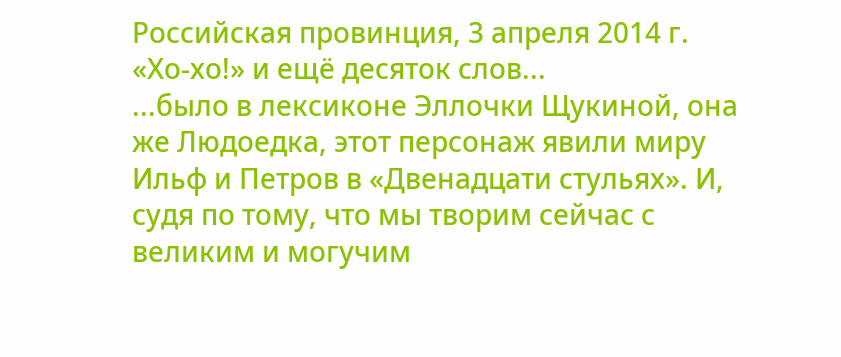Российская провинция, 3 апреля 2014 г.
«Хо-хо!» и ещё десяток слов...
...было в лексиконе Эллочки Щукиной, она же Людоедка, этот персонаж явили миру Ильф и Петров в «Двенадцати стульях». И, судя по тому, что мы творим сейчас с великим и могучим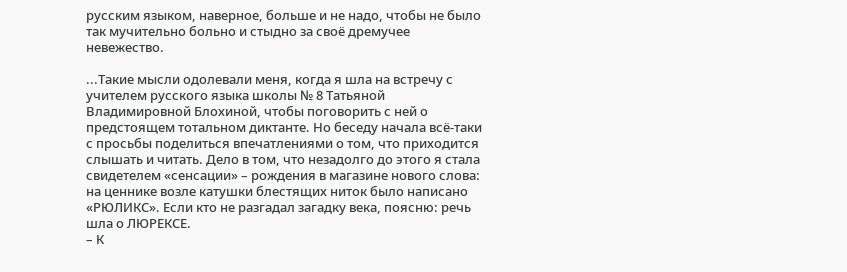русским языком, наверное, больше и не надо, чтобы не было так мучительно больно и стыдно за своё дремучее невежество.

...Такие мысли одолевали меня, когда я шла на встречу с учителем русского языка школы № 8 Татьяной Владимировной Блохиной, чтобы поговорить с ней о предстоящем тотальном диктанте. Но беседу начала всё-таки с просьбы поделиться впечатлениями о том, что приходится слышать и читать. Дело в том, что незадолго до этого я стала свидетелем «сенсации» – рождения в магазине нового слова: на ценнике возле катушки блестящих ниток было написано «РЮЛИКС». Если кто не разгадал загадку века, поясню: речь шла о ЛЮРЕКСЕ.
– К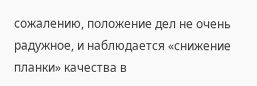сожалению, положение дел не очень радужное, и наблюдается «снижение планки» качества в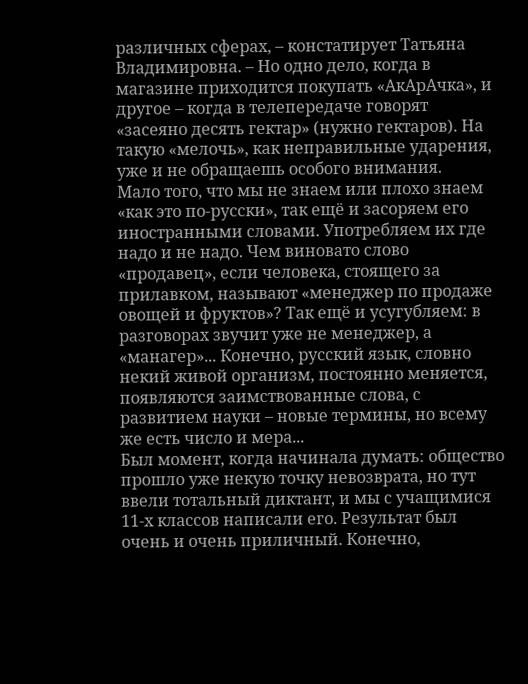различных сферах, – констатирует Татьяна Владимировна. – Но одно дело, когда в магазине приходится покупать «АкАрАчка», и другое – когда в телепередаче говорят «засеяно десять гектар» (нужно гектаров). На такую «мелочь», как неправильные ударения, уже и не обращаешь особого внимания.
Мало того, что мы не знаем или плохо знаем «как это по-русски», так ещё и засоряем его иностранными словами. Употребляем их где надо и не надо. Чем виновато слово «продавец», если человека, стоящего за прилавком, называют «менеджер по продаже овощей и фруктов»? Так ещё и усугубляем: в разговорах звучит уже не менеджер, а «манагер»... Конечно, русский язык, словно некий живой организм, постоянно меняется, появляются заимствованные слова, с развитием науки – новые термины, но всему же есть число и мера...
Был момент, когда начинала думать: общество прошло уже некую точку невозврата, но тут ввели тотальный диктант, и мы с учащимися 11-х классов написали его. Результат был очень и очень приличный. Конечно,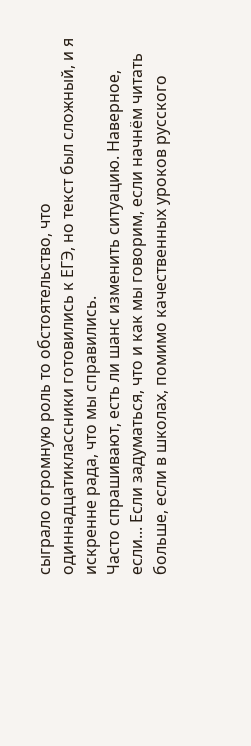сыграло огромную роль то обстоятельство, что одиннадцатиклассники готовились к ЕГЭ, но текст был сложный, и я искренне рада, что мы справились.
Часто спрашивают, есть ли шанс изменить ситуацию. Наверное, если... Если задуматься, что и как мы говорим, если начнём читать больше, если в школах, помимо качественных уроков русского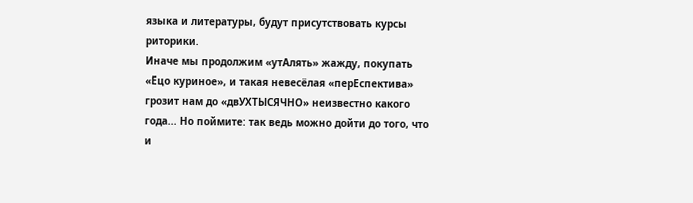языка и литературы, будут присутствовать курсы риторики.
Иначе мы продолжим «утАлять» жажду, покупать «Ёцо куриное», и такая невесёлая «перЕспектива» грозит нам до «двУХТЫСЯЧНО» неизвестно какого года... Но поймите: так ведь можно дойти до того, что и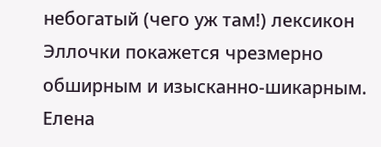небогатый (чего уж там!) лексикон Эллочки покажется чрезмерно обширным и изысканно-шикарным.
Елена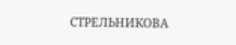СТРЕЛЬНИКОВА